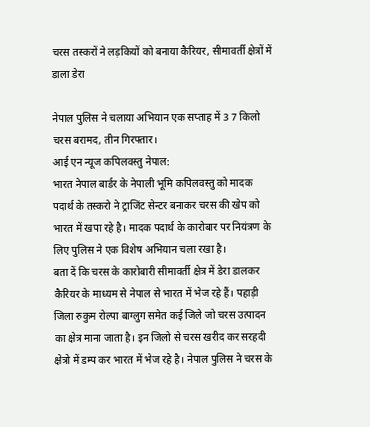चरस तस्करों ने लड़कियों को बनाया कैरियर, सीमावर्ती क्षेत्रों में डाला डेरा

नेपाल पुलिस ने चलाया अभियान एक सप्ताह में 3 7 किलो चरस बरामद, तीन गिरफ्तार।
आई एन न्यूज कपिलवस्तु नेपाल:
भारत नेपाल बार्डर के नेपाली भूमि कपिलवस्तु को मादक पदार्थ के तस्करो ने ट्राजिंट सेन्टर बनाकर चरस की खेप को भारत में खपा रहे है। मादक पदार्थ के कारोबार पर नियंत्रण के लिए पुलिस ने एक विशेष अभियान चला रखा है।
बता दें कि चरस के कारोबारी सीमावर्ती क्षेत्र में डेरा डालकर कैरियर के माध्यम से नेपाल से भारत में भेज रहे हैं। पहाड़ी जिला रुकुम रोल्पा बाग्लुग समेत कई जिले जो चरस उत्पादन का क्षेत्र माना जाता है। इन जिलो से चरस खरीद कर सरहदी क्षेत्रो में डम्प कर भारत में भेज रहे है। नेपाल पुलिस ने चरस के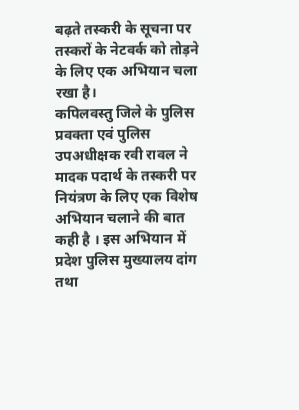बढ़ते तस्करी के सूचना पर तस्करों के नेटवर्क को तोड़ने के लिए एक अभियान चला रखा है।
कपिलवस्तु जिले के पुलिस प्रवक्ता एवं पुलिस उपअधीक्षक रवी रावल ने मादक पदार्थ के तस्करी पर नियंत्रण के लिए एक विशेष अभियान चलाने की बात कही है । इस अभियान में प्रदेश पुलिस मुख्यालय दांग तथा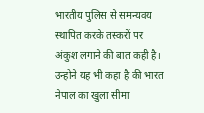भारतीय पुलिस से समन्यवय स्थापित करके तस्करों पर अंकुश लगाने की बात कही है। उन्होने यह भी कहा है की भारत नेपाल का खुला सीमा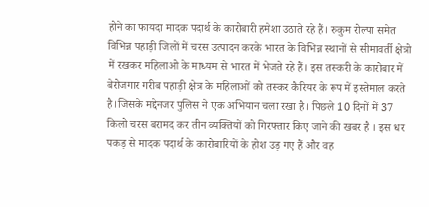होने का फायदा मादक पदार्थ के कारोबारी हमेशा उठाते रहे हैं। रुकुम रोल्पा समेत विभिन्न पहाड़ी जिलों में चरस उत्पादन करके भारत के विभिन्न स्थानों से सीमावर्ती क्षेत्रो में रखकर महिलाओ के माध्यम से भारत में भेजते रहे हैं। इस तस्करी के कारोबार में बेरोजगार गरीब पहाड़ी क्षेत्र के महिलाओं को तस्कर कैरियर के रूप में इस्तेमाल करते है।जिसके मद्देनजर पुलिस ने एक अभियान चला रखा है। पिछले 10 दिनों में 37 किलो चरस बरामद कर तीन व्यक्तियों को गिरफ्तार किए जाने की खबर है । इस धर पकड़ से मादक पदार्थ के कारोबारियों के होश उड़ गए हैं और वह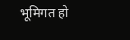भूमिगत हो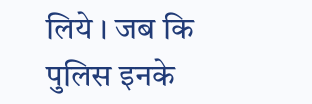लिये । जब कि पुलिस इनके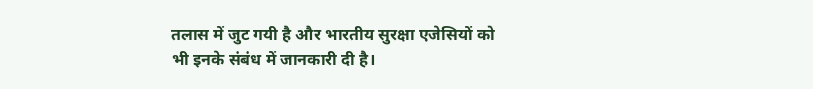तलास में जुट गयी है और भारतीय सुरक्षा एजेसियों को भी इनके संबंध में जानकारी दी है।